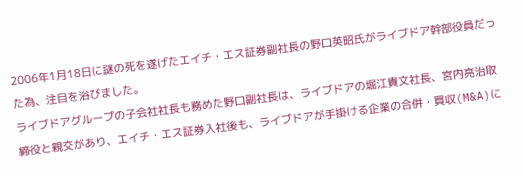2006年1月18日に謎の死を遂げたエイチ・エス証券副社長の野口英昭氏がライブドア幹部役員だった為、注目を浴びました。
ライブドアグループの子会社社長も務めた野口副社長は、ライブドアの堀江貴文社長、宮内亮治取締役と親交があり、エイチ・エス証券入社後も、ライブドアが手掛ける企業の合併・買収(M&A)に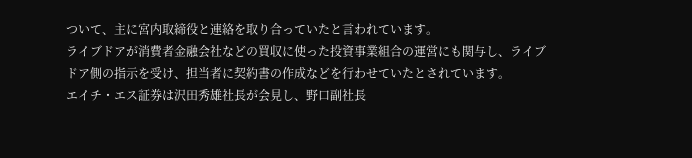ついて、主に宮内取締役と連絡を取り合っていたと言われています。
ライブドアが消費者金融会社などの買収に使った投資事業組合の運営にも関与し、ライブドア側の指示を受け、担当者に契約書の作成などを行わせていたとされています。
エイチ・エス証券は沢田秀雄社長が会見し、野口副社長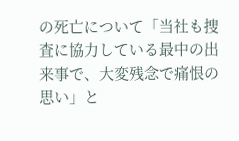の死亡について「当社も捜査に協力している最中の出来事で、大変残念で痛恨の思い」と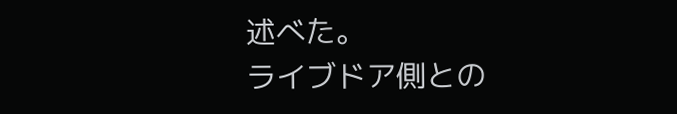述べた。
ライブドア側との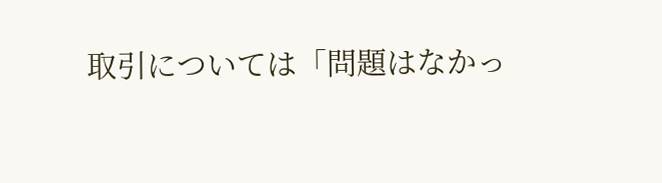取引については「問題はなかっ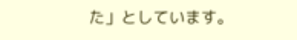た」としています。